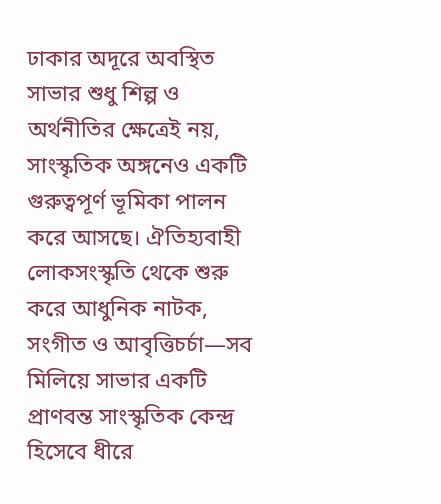ঢাকার অদূরে অবস্থিত সাভার শুধু শিল্প ও অর্থনীতির ক্ষেত্রেই নয়, সাংস্কৃতিক অঙ্গনেও একটি গুরুত্বপূর্ণ ভূমিকা পালন করে আসছে। ঐতিহ্যবাহী লোকসংস্কৃতি থেকে শুরু করে আধুনিক নাটক, সংগীত ও আবৃত্তিচর্চা—সব মিলিয়ে সাভার একটি প্রাণবন্ত সাংস্কৃতিক কেন্দ্র হিসেবে ধীরে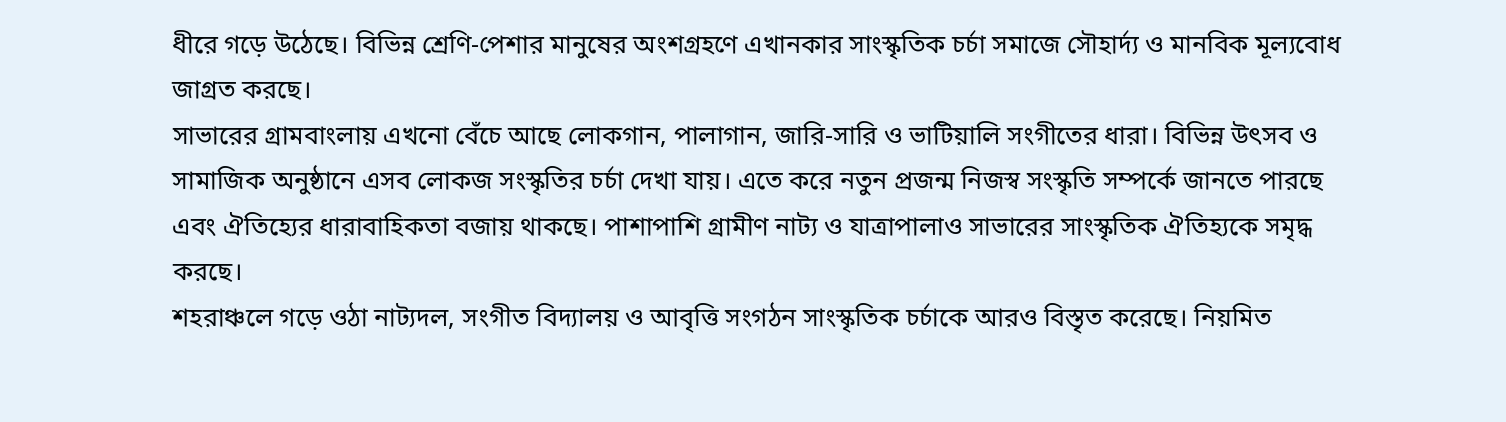ধীরে গড়ে উঠেছে। বিভিন্ন শ্রেণি-পেশার মানুষের অংশগ্রহণে এখানকার সাংস্কৃতিক চর্চা সমাজে সৌহার্দ্য ও মানবিক মূল্যবোধ জাগ্রত করছে।
সাভারের গ্রামবাংলায় এখনো বেঁচে আছে লোকগান, পালাগান, জারি-সারি ও ভাটিয়ালি সংগীতের ধারা। বিভিন্ন উৎসব ও সামাজিক অনুষ্ঠানে এসব লোকজ সংস্কৃতির চর্চা দেখা যায়। এতে করে নতুন প্রজন্ম নিজস্ব সংস্কৃতি সম্পর্কে জানতে পারছে এবং ঐতিহ্যের ধারাবাহিকতা বজায় থাকছে। পাশাপাশি গ্রামীণ নাট্য ও যাত্রাপালাও সাভারের সাংস্কৃতিক ঐতিহ্যকে সমৃদ্ধ করছে।
শহরাঞ্চলে গড়ে ওঠা নাট্যদল, সংগীত বিদ্যালয় ও আবৃত্তি সংগঠন সাংস্কৃতিক চর্চাকে আরও বিস্তৃত করেছে। নিয়মিত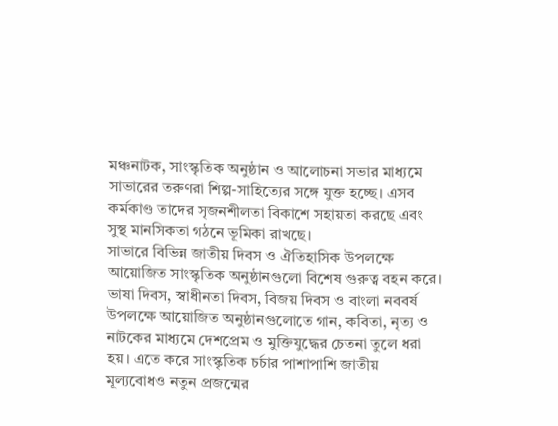মঞ্চনাটক, সাংস্কৃতিক অনুষ্ঠান ও আলোচনা সভার মাধ্যমে সাভারের তরুণরা শিল্প-সাহিত্যের সঙ্গে যুক্ত হচ্ছে। এসব কর্মকাণ্ড তাদের সৃজনশীলতা বিকাশে সহায়তা করছে এবং সুস্থ মানসিকতা গঠনে ভূমিকা রাখছে।
সাভারে বিভিন্ন জাতীয় দিবস ও ঐতিহাসিক উপলক্ষে আয়োজিত সাংস্কৃতিক অনুষ্ঠানগুলো বিশেষ গুরুত্ব বহন করে। ভাষা দিবস, স্বাধীনতা দিবস, বিজয় দিবস ও বাংলা নববর্ষ উপলক্ষে আয়োজিত অনুষ্ঠানগুলোতে গান, কবিতা, নৃত্য ও নাটকের মাধ্যমে দেশপ্রেম ও মুক্তিযুদ্ধের চেতনা তুলে ধরা হয়। এতে করে সাংস্কৃতিক চর্চার পাশাপাশি জাতীয় মূল্যবোধও নতুন প্রজন্মের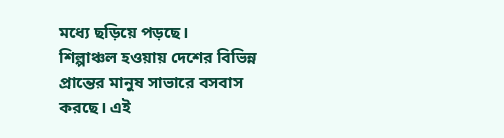মধ্যে ছড়িয়ে পড়ছে।
শিল্পাঞ্চল হওয়ায় দেশের বিভিন্ন প্রান্তের মানুষ সাভারে বসবাস করছে। এই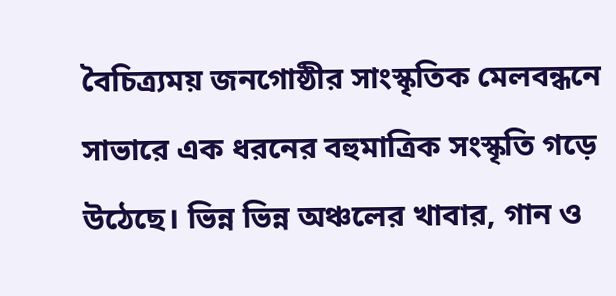বৈচিত্র্যময় জনগোষ্ঠীর সাংস্কৃতিক মেলবন্ধনে সাভারে এক ধরনের বহুমাত্রিক সংস্কৃতি গড়ে উঠেছে। ভিন্ন ভিন্ন অঞ্চলের খাবার, গান ও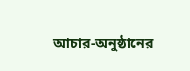আচার-অনুষ্ঠানের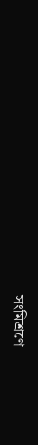সংমিশ্রণে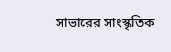সাভারের সাংস্কৃতিক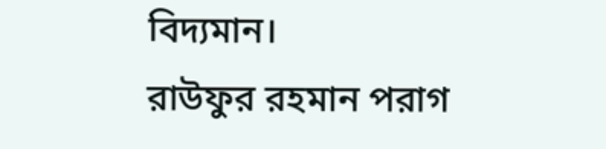বিদ্যমান।
রাউফুর রহমান পরাগ